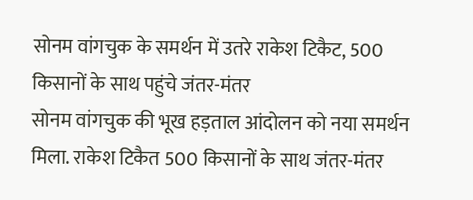सोनम वांगचुक के समर्थन में उतरे राकेश टिकैट, 500 किसानों के साथ पहुंचे जंतर-मंतर
सोनम वांगचुक की भूख हड़ताल आंदोलन को नया समर्थन मिला. राकेश टिकैत 500 किसानों के साथ जंतर-मंतर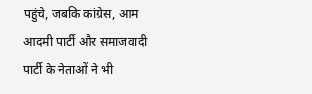पहुंचे, जबकि कांग्रेस, आम आदमी पार्टी और समाजवादी पार्टी के नेताओं ने भी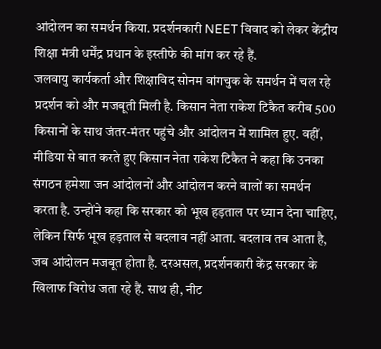आंदोलन का समर्थन किया. प्रदर्शनकारी NEET विवाद को लेकर केंद्रीय शिक्षा मंत्री धर्मेंद्र प्रधान के इस्तीफे की मांग कर रहे हैं.
जलवायु कार्यकर्ता और शिक्षाविद सोनम वांगचुक के समर्थन में चल रहे प्रदर्शन को और मजबूती मिली है. किसान नेता राकेश टिकैत करीब 500 किसानों के साथ जंतर-मंतर पहुंचे और आंदोलन में शामिल हुए. वहीं, मीडिया से बात करते हुए किसान नेता राकेश टिकैत ने कहा कि उनका संगठन हमेशा जन आंदोलनों और आंदोलन करने वालों का समर्थन करता है. उन्होंने कहा कि सरकार को भूख हड़ताल पर ध्यान देना चाहिए, लेकिन सिर्फ भूख हड़ताल से बदलाव नहीं आता. बदलाव तब आता है, जब आंदोलन मजबूत होता है. दरअसल, प्रदर्शनकारी केंद्र सरकार के खिलाफ विरोध जता रहे हैं. साथ ही, नीट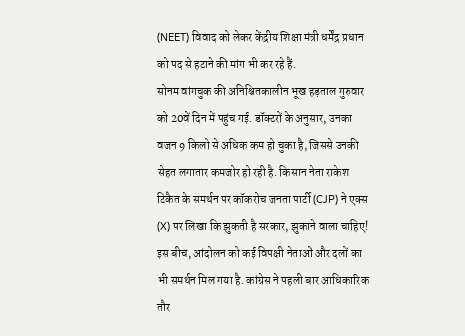(NEET) विवाद को लेकर केंद्रीय शिक्षा मंत्री धर्मेंद्र प्रधान को पद से हटाने की मांग भी कर रहे हैं.
सोनम वांगचुक की अनिश्चितकालीन भूख हड़ताल गुरुवार को 20वें दिन में पहुंच गई. डॉक्टरों के अनुसार, उनका वजन 9 किलो से अधिक कम हो चुका है, जिससे उनकी सेहत लगातार कमजोर हो रही है. किसान नेता राकेश टिकैत के समर्थन पर कॉकरोच जनता पार्टी (CJP) ने एक्स (X) पर लिखा कि झुकती है सरकार, झुकाने वाला चाहिए! इस बीच, आंदोलन को कई विपक्षी नेताओं और दलों का भी समर्थन मिल गया है. कांग्रेस ने पहली बार आधिकारिक तौर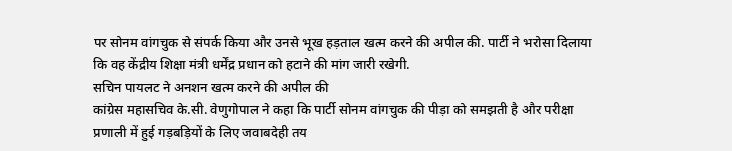पर सोनम वांगचुक से संपर्क किया और उनसे भूख हड़ताल खत्म करने की अपील की. पार्टी ने भरोसा दिलाया कि वह केंद्रीय शिक्षा मंत्री धर्मेंद्र प्रधान को हटाने की मांग जारी रखेगी.
सचिन पायलट ने अनशन खत्म करने की अपील की
कांग्रेस महासचिव के.सी. वेणुगोपाल ने कहा कि पार्टी सोनम वांगचुक की पीड़ा को समझती है और परीक्षा प्रणाली में हुई गड़बड़ियों के लिए जवाबदेही तय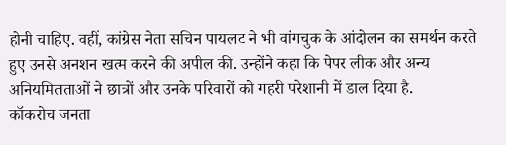होनी चाहिए. वहीं, कांग्रेस नेता सचिन पायलट ने भी वांगचुक के आंदोलन का समर्थन करते हुए उनसे अनशन खत्म करने की अपील की. उन्होंने कहा कि पेपर लीक और अन्य अनियमितताओं ने छात्रों और उनके परिवारों को गहरी परेशानी में डाल दिया है.
कॉकरोच जनता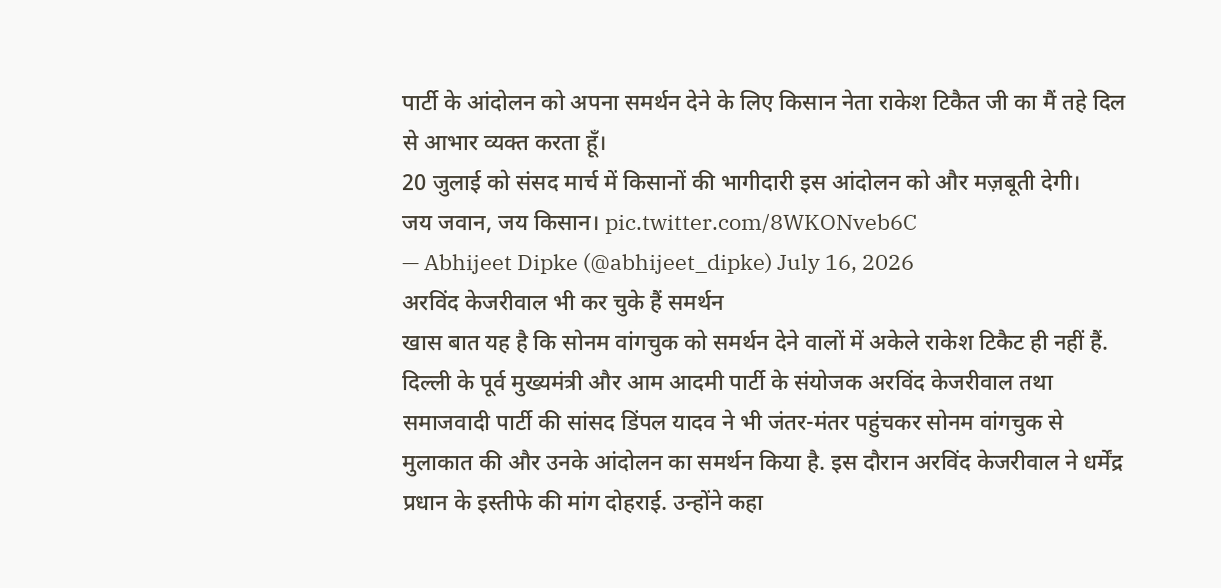पार्टी के आंदोलन को अपना समर्थन देने के लिए किसान नेता राकेश टिकैत जी का मैं तहे दिल से आभार व्यक्त करता हूँ।
20 जुलाई को संसद मार्च में किसानों की भागीदारी इस आंदोलन को और मज़बूती देगी।
जय जवान, जय किसान। pic.twitter.com/8WKONveb6C
— Abhijeet Dipke (@abhijeet_dipke) July 16, 2026
अरविंद केजरीवाल भी कर चुके हैं समर्थन
खास बात यह है कि सोनम वांगचुक को समर्थन देने वालों में अकेले राकेश टिकैट ही नहीं हैं. दिल्ली के पूर्व मुख्यमंत्री और आम आदमी पार्टी के संयोजक अरविंद केजरीवाल तथा समाजवादी पार्टी की सांसद डिंपल यादव ने भी जंतर-मंतर पहुंचकर सोनम वांगचुक से मुलाकात की और उनके आंदोलन का समर्थन किया है. इस दौरान अरविंद केजरीवाल ने धर्मेंद्र प्रधान के इस्तीफे की मांग दोहराई. उन्होंने कहा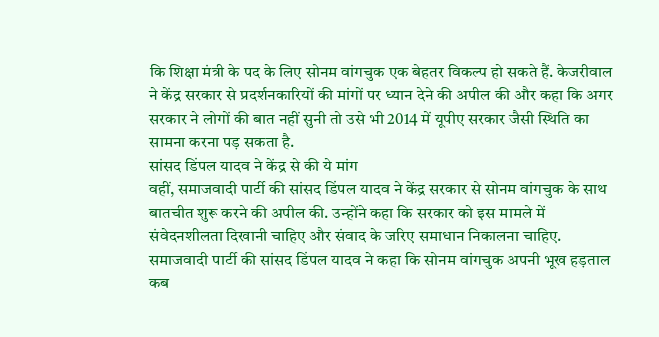कि शिक्षा मंत्री के पद के लिए सोनम वांगचुक एक बेहतर विकल्प हो सकते हैं. केजरीवाल ने केंद्र सरकार से प्रदर्शनकारियों की मांगों पर ध्यान देने की अपील की और कहा कि अगर सरकार ने लोगों की बात नहीं सुनी तो उसे भी 2014 में यूपीए सरकार जैसी स्थिति का सामना करना पड़ सकता है.
सांसद डिंपल यादव ने केंद्र से की ये मांग
वहीं, समाजवादी पार्टी की सांसद डिंपल यादव ने केंद्र सरकार से सोनम वांगचुक के साथ बातचीत शुरू करने की अपील की. उन्होंने कहा कि सरकार को इस मामले में संवेदनशीलता दिखानी चाहिए और संवाद के जरिए समाधान निकालना चाहिए. समाजवादी पार्टी की सांसद डिंपल यादव ने कहा कि सोनम वांगचुक अपनी भूख हड़ताल कब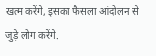खत्म करेंगे, इसका फैसला आंदोलन से जुड़े लोग करेंगे.